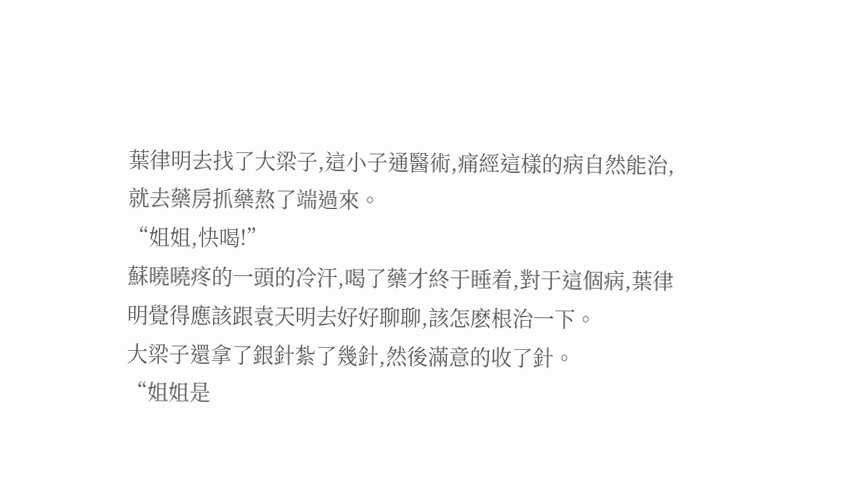葉律明去找了大梁子,這小子通醫術,痛經這樣的病自然能治,就去藥房抓藥熬了端過來。
“姐姐,快喝!”
蘇曉曉疼的一頭的冷汗,喝了藥才終于睡着,對于這個病,葉律明覺得應該跟袁天明去好好聊聊,該怎麽根治一下。
大梁子還拿了銀針紮了幾針,然後滿意的收了針。
“姐姐是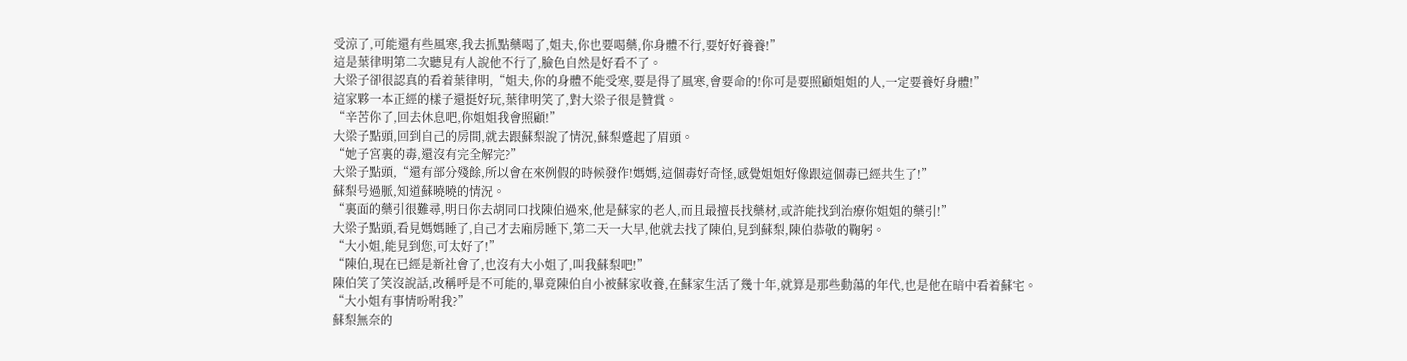受涼了,可能還有些風寒,我去抓點藥喝了,姐夫,你也要喝藥,你身體不行,要好好養養!”
這是葉律明第二次聽見有人說他不行了,臉色自然是好看不了。
大梁子卻很認真的看着葉律明,“姐夫,你的身體不能受寒,要是得了風寒,會要命的!你可是要照顧姐姐的人,一定要養好身體!”
這家夥一本正經的樣子還挺好玩,葉律明笑了,對大梁子很是贊賞。
“辛苦你了,回去休息吧,你姐姐我會照顧!”
大梁子點頭,回到自己的房間,就去跟蘇梨說了情況,蘇梨蹙起了眉頭。
“她子宮裏的毒,還沒有完全解完?”
大梁子點頭,“還有部分殘餘,所以會在來例假的時候發作!媽媽,這個毒好奇怪,感覺姐姐好像跟這個毒已經共生了!”
蘇梨号過脈,知道蘇曉曉的情況。
“裏面的藥引很難尋,明日你去胡同口找陳伯過來,他是蘇家的老人,而且最擅長找藥材,或許能找到治療你姐姐的藥引!”
大梁子點頭,看見媽媽睡了,自己才去廂房睡下,第二天一大早,他就去找了陳伯,見到蘇梨,陳伯恭敬的鞠躬。
“大小姐,能見到您,可太好了!”
“陳伯,現在已經是新社會了,也沒有大小姐了,叫我蘇梨吧!”
陳伯笑了笑沒說話,改稱呼是不可能的,畢竟陳伯自小被蘇家收養,在蘇家生活了幾十年,就算是那些動蕩的年代,也是他在暗中看着蘇宅。
“大小姐有事情吩咐我?”
蘇梨無奈的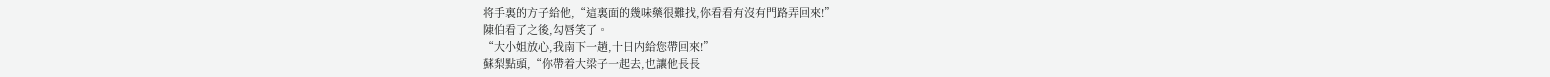将手裏的方子給他,“這裏面的幾味藥很難找,你看看有沒有門路弄回來!”
陳伯看了之後,勾唇笑了。
“大小姐放心,我南下一趟,十日内給您帶回來!”
蘇梨點頭,“你帶着大梁子一起去,也讓他長長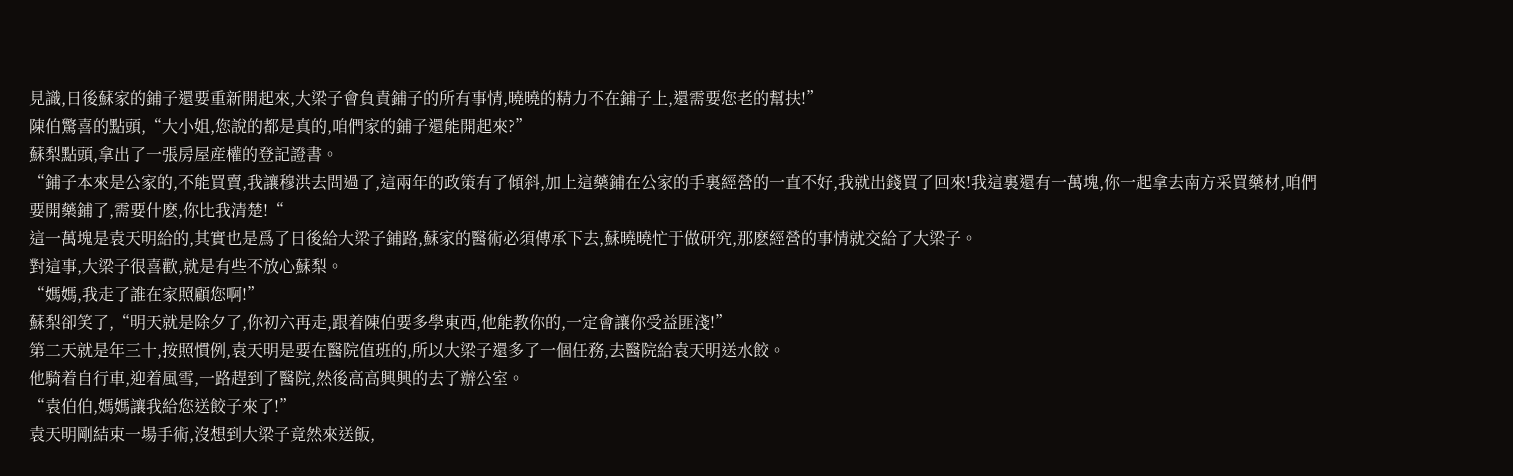見識,日後蘇家的鋪子還要重新開起來,大梁子會負責鋪子的所有事情,曉曉的精力不在鋪子上,還需要您老的幫扶!”
陳伯驚喜的點頭,“大小姐,您說的都是真的,咱們家的鋪子還能開起來?”
蘇梨點頭,拿出了一張房屋産權的登記證書。
“鋪子本來是公家的,不能買賣,我讓穆洪去問過了,這兩年的政策有了傾斜,加上這藥鋪在公家的手裏經營的一直不好,我就出錢買了回來!我這裏還有一萬塊,你一起拿去南方采買藥材,咱們要開藥鋪了,需要什麽,你比我清楚!“
這一萬塊是袁天明給的,其實也是爲了日後給大梁子鋪路,蘇家的醫術必須傳承下去,蘇曉曉忙于做研究,那麽經營的事情就交給了大梁子。
對這事,大梁子很喜歡,就是有些不放心蘇梨。
“媽媽,我走了誰在家照顧您啊!”
蘇梨卻笑了,“明天就是除夕了,你初六再走,跟着陳伯要多學東西,他能教你的,一定會讓你受益匪淺!”
第二天就是年三十,按照慣例,袁天明是要在醫院值班的,所以大梁子還多了一個任務,去醫院給袁天明送水餃。
他騎着自行車,迎着風雪,一路趕到了醫院,然後高高興興的去了辦公室。
“袁伯伯,媽媽讓我給您送餃子來了!”
袁天明剛結束一場手術,沒想到大梁子竟然來送飯,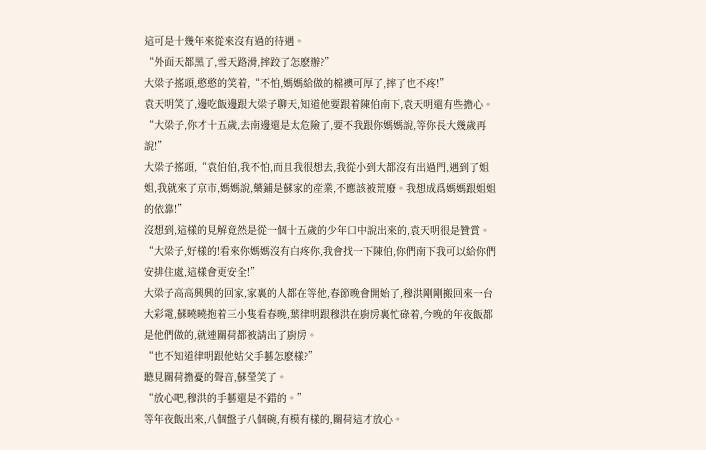這可是十幾年來從來沒有過的待遇。
“外面天都黑了,雪天路滑,摔跤了怎麽辦?”
大梁子搖頭,憨憨的笑着,“不怕,媽媽給做的棉襖可厚了,摔了也不疼!”
袁天明笑了,邊吃飯邊跟大梁子聊天,知道他要跟着陳伯南下,袁天明還有些擔心。
“大梁子,你才十五歲,去南邊還是太危險了,要不我跟你媽媽說,等你長大幾歲再說!”
大梁子搖頭,“袁伯伯,我不怕,而且我很想去,我從小到大都沒有出過門,遇到了姐姐,我就來了京市,媽媽說,藥鋪是蘇家的産業,不應該被荒廢。我想成爲媽媽跟姐姐的依靠!”
沒想到,這樣的見解竟然是從一個十五歲的少年口中說出來的,袁天明很是贊賞。
“大梁子,好樣的!看來你媽媽沒有白疼你,我會找一下陳伯,你們南下我可以給你們安排住處,這樣會更安全!”
大梁子高高興興的回家,家裏的人都在等他,春節晚會開始了,穆洪剛剛搬回來一台大彩電,蘇曉曉抱着三小隻看春晚,葉律明跟穆洪在廚房裏忙碌着,今晚的年夜飯都是他們做的,就連關荷都被請出了廚房。
“也不知道律明跟他姑父手藝怎麽樣?”
聽見關荷擔憂的聲音,蘇瑩笑了。
“放心吧,穆洪的手藝還是不錯的。”
等年夜飯出來,八個盤子八個碗,有模有樣的,關荷這才放心。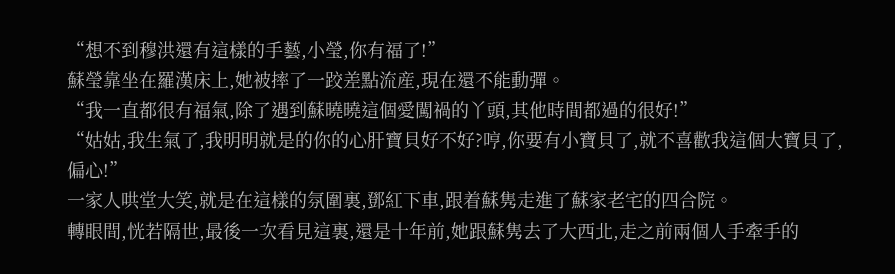“想不到穆洪還有這樣的手藝,小瑩,你有福了!”
蘇瑩靠坐在羅漢床上,她被摔了一跤差點流産,現在還不能動彈。
“我一直都很有福氣,除了遇到蘇曉曉這個愛闖禍的丫頭,其他時間都過的很好!”
“姑姑,我生氣了,我明明就是的你的心肝寶貝好不好?哼,你要有小寶貝了,就不喜歡我這個大寶貝了,偏心!”
一家人哄堂大笑,就是在這樣的氛圍裏,鄧紅下車,跟着蘇隽走進了蘇家老宅的四合院。
轉眼間,恍若隔世,最後一次看見這裏,還是十年前,她跟蘇隽去了大西北,走之前兩個人手牽手的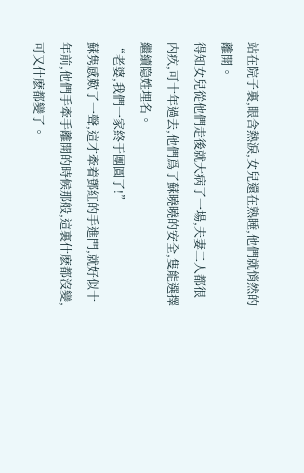站在院子裏,眼含熱淚,女兒還在熟睡,他們就悄然的離開。
得知女兒從他們走後就大病了一場,夫妻二人都很内疚,可十年過去,他們爲了蘇曉曉的安全,隻能選擇繼續隐姓埋名。
“老婆,我們一家終于團圓了!”
蘇隽感歎了一聲,這才牽着鄧紅的手進門,就好似十年前,他們手牽手離開的時候那般,這裏什麽都沒變,可又什麽都變了。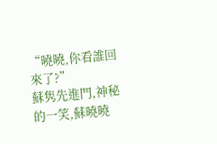“曉曉,你看誰回來了?”
蘇隽先進門,神秘的一笑,蘇曉曉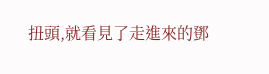扭頭,就看見了走進來的鄧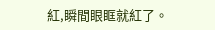紅,瞬間眼眶就紅了。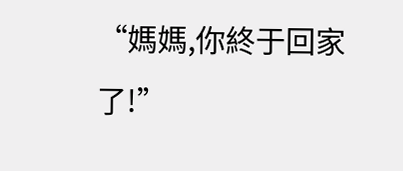“媽媽,你終于回家了!”